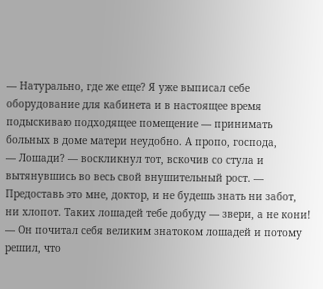— Натурально, где же еще? Я уже выписал себе оборудование для кабинета и в настоящее время подыскиваю подходящее помещение — принимать больных в доме матери неудобно. А пропо, господа,
— Лошади? — воскликнул тот, вскочив со стула и вытянувшись во весь свой внушительный рост. — Предоставь это мне, доктор, и не будешь знать ни забот, ни хлопот. Таких лошадей тебе добуду — звери, а не кони! — Он почитал себя великим знатоком лошадей и потому решил, что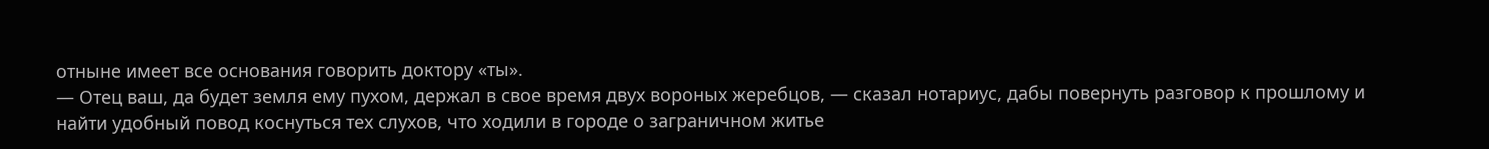отныне имеет все основания говорить доктору «ты».
— Отец ваш, да будет земля ему пухом, держал в свое время двух вороных жеребцов, — сказал нотариус, дабы повернуть разговор к прошлому и найти удобный повод коснуться тех слухов, что ходили в городе о заграничном житье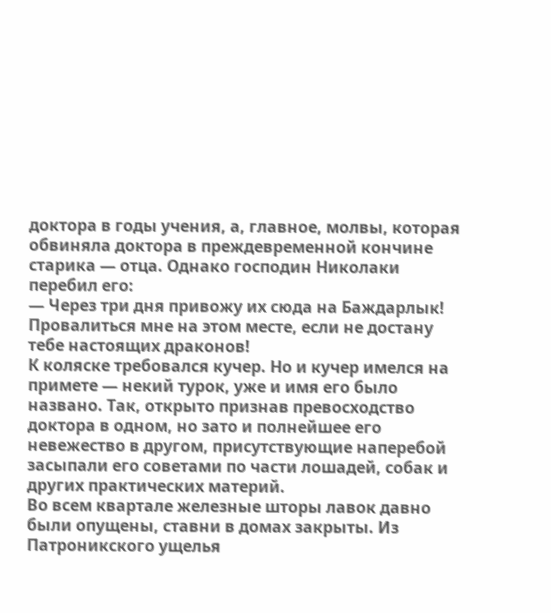доктора в годы учения, а, главное, молвы, которая обвиняла доктора в преждевременной кончине старика — отца. Однако господин Николаки перебил его:
— Через три дня привожу их сюда на Баждарлык! Провалиться мне на этом месте, если не достану тебе настоящих драконов!
К коляске требовался кучер. Но и кучер имелся на примете — некий турок, уже и имя его было названо. Так, открыто признав превосходство доктора в одном, но зато и полнейшее его невежество в другом, присутствующие наперебой засыпали его советами по части лошадей, собак и других практических материй.
Во всем квартале железные шторы лавок давно были опущены, ставни в домах закрыты. Из Патроникского ущелья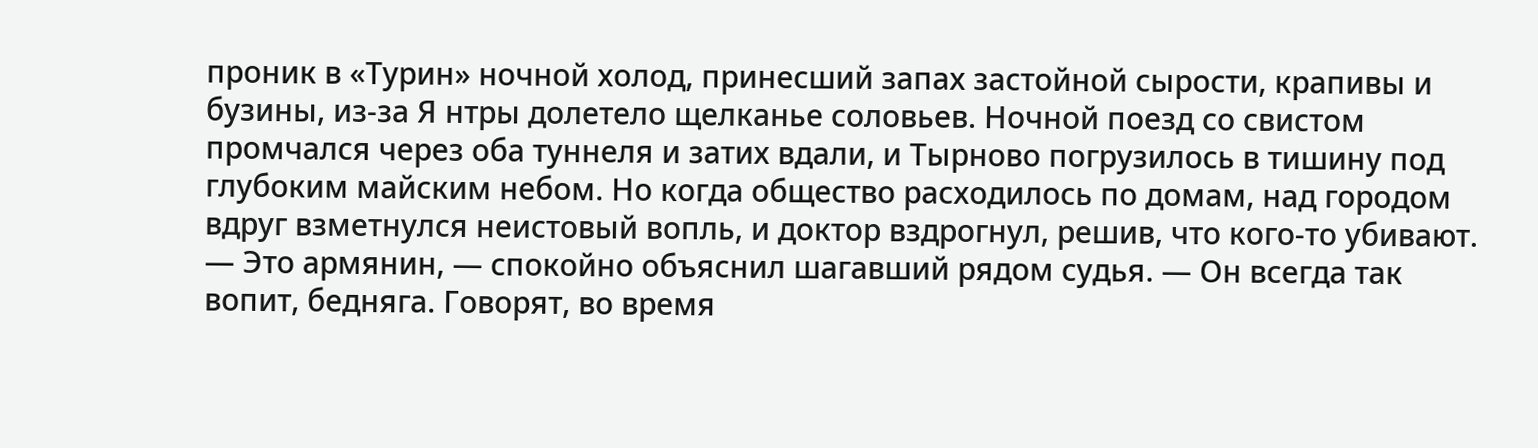проник в «Турин» ночной холод, принесший запах застойной сырости, крапивы и бузины, из-за Я нтры долетело щелканье соловьев. Ночной поезд со свистом промчался через оба туннеля и затих вдали, и Тырново погрузилось в тишину под глубоким майским небом. Но когда общество расходилось по домам, над городом вдруг взметнулся неистовый вопль, и доктор вздрогнул, решив, что кого-то убивают.
— Это армянин, — спокойно объяснил шагавший рядом судья. — Он всегда так вопит, бедняга. Говорят, во время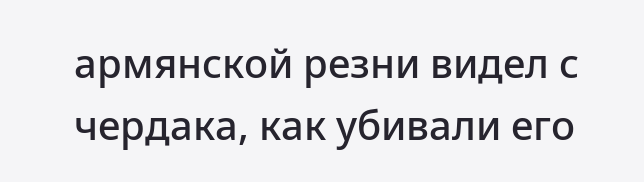армянской резни видел с чердака, как убивали его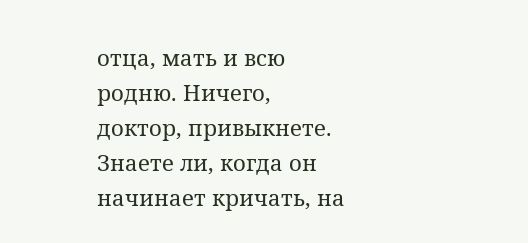отца, мать и всю родню. Ничего, доктор, привыкнете. Знаете ли, когда он начинает кричать, на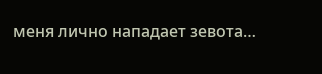меня лично нападает зевота…